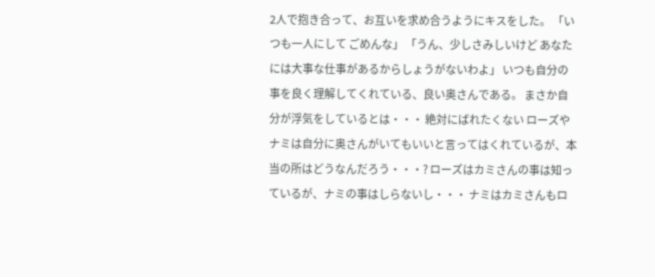2人で抱き合って、お互いを求め合うようにキスをした。 「いつも一人にして ごめんな」 「うん、少しさみしいけど あなたには大事な仕事があるからしょうがないわよ」 いつも自分の事を良く理解してくれている、良い奥さんである。 まさか自分が浮気をしているとは・・・ 絶対にばれたくない ローズやナミは自分に奥さんがいてもいいと言ってはくれているが、本当の所はどうなんだろう・・・? ローズはカミさんの事は知っているが、ナミの事はしらないし・・・ ナミはカミさんもロ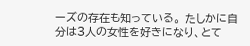ーズの存在も知っている。 たしかに自分は3人の女性を好きになり、とて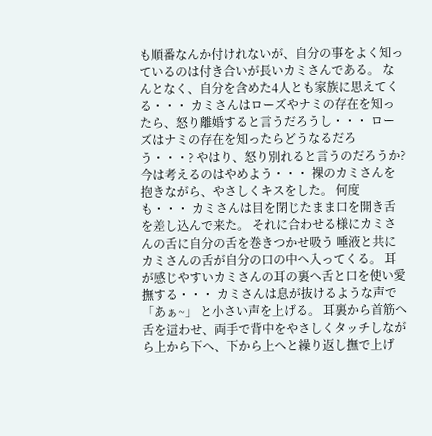も順番なんか付けれないが、自分の事をよく知っているのは付き合いが長いカミさんである。 なんとなく、自分を含めた4人とも家族に思えてくる・・・ カミさんはローズやナミの存在を知ったら、怒り離婚すると言うだろうし・・・ ローズはナミの存在を知ったらどうなるだろう・・・? やはり、怒り別れると言うのだろうか? 今は考えるのはやめよう・・・ 裸のカミさんを抱きながら、やさしくキスをした。 何度も・・・ カミさんは目を閉じたまま口を開き舌を差し込んで来た。 それに合わせる様にカミさんの舌に自分の舌を巻きつかせ吸う 唾液と共にカミさんの舌が自分の口の中へ入ってくる。 耳が感じやすいカミさんの耳の裏へ舌と口を使い愛撫する・・・ カミさんは息が抜けるような声で 「あぁ~」 と小さい声を上げる。 耳裏から首筋へ舌を這わせ、両手で背中をやさしくタッチしながら上から下へ、下から上へと繰り返し撫で上げ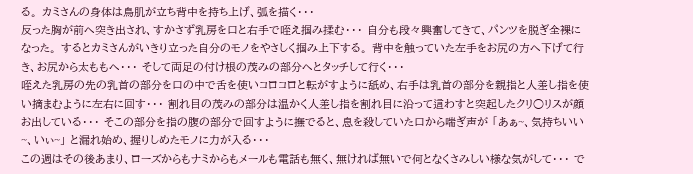る。 カミさんの身体は鳥肌が立ち背中を持ち上げ、弧を描く・・・
反った胸が前へ突き出され、すかさず乳房を口と右手で咥え掴み揉む・・・ 自分も段々興奮してきて、パンツを脱ぎ全裸になった。 するとカミさんがいきり立った自分のモノをやさしく掴み上下する。 背中を触っていた左手をお尻の方へ下げて行き、お尻から太ももへ・・・ そして両足の付け根の茂みの部分へとタッチして行く・・・
咥えた乳房の先の乳首の部分を口の中で舌を使いコロコロと転がすように舐め、右手は乳首の部分を親指と人差し指を使い摘まむように左右に回す・・・ 割れ目の茂みの部分は温かく人差し指を割れ目に沿って這わすと突起したクリ○リスが顔お出している・・・ そこの部分を指の腹の部分で回すように撫でると、息を殺していた口から喘ぎ声が 「あぁ~、気持ちいい~、いぃ~」 と漏れ始め、握りしめたモノに力が入る・・・
この週はその後あまり、ローズからもナミからもメールも電話も無く、無ければ無いで何となくさみしい様な気がして・・・ で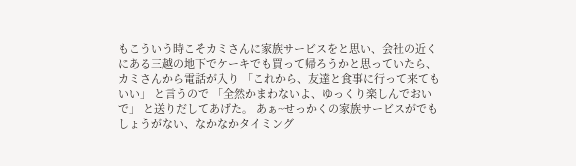もこういう時こそカミさんに家族サービスをと思い、会社の近くにある三越の地下でケーキでも買って帰ろうかと思っていたら、カミさんから電話が入り 「これから、友達と食事に行って来てもいい」 と言うので 「全然かまわないよ、ゆっくり楽しんでおいで」 と送りだしてあげた。 あぁ~せっかくの家族サービスがでもしょうがない、なかなかタイミング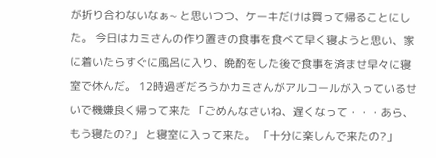が折り合わないなぁ~ と思いつつ、ケーキだけは買って帰ることにした。 今日はカミさんの作り置きの食事を食べて早く寝ようと思い、家に着いたらすぐに風呂に入り、晩酌をした後で食事を済ませ早々に寝室で休んだ。 12時過ぎだろうかカミさんがアルコールが入っているせいで機嫌良く帰って来た 「ごめんなさいね、遅くなって・・・あら、もう寝たの?」 と寝室に入って来た。 「十分に楽しんで来たの?」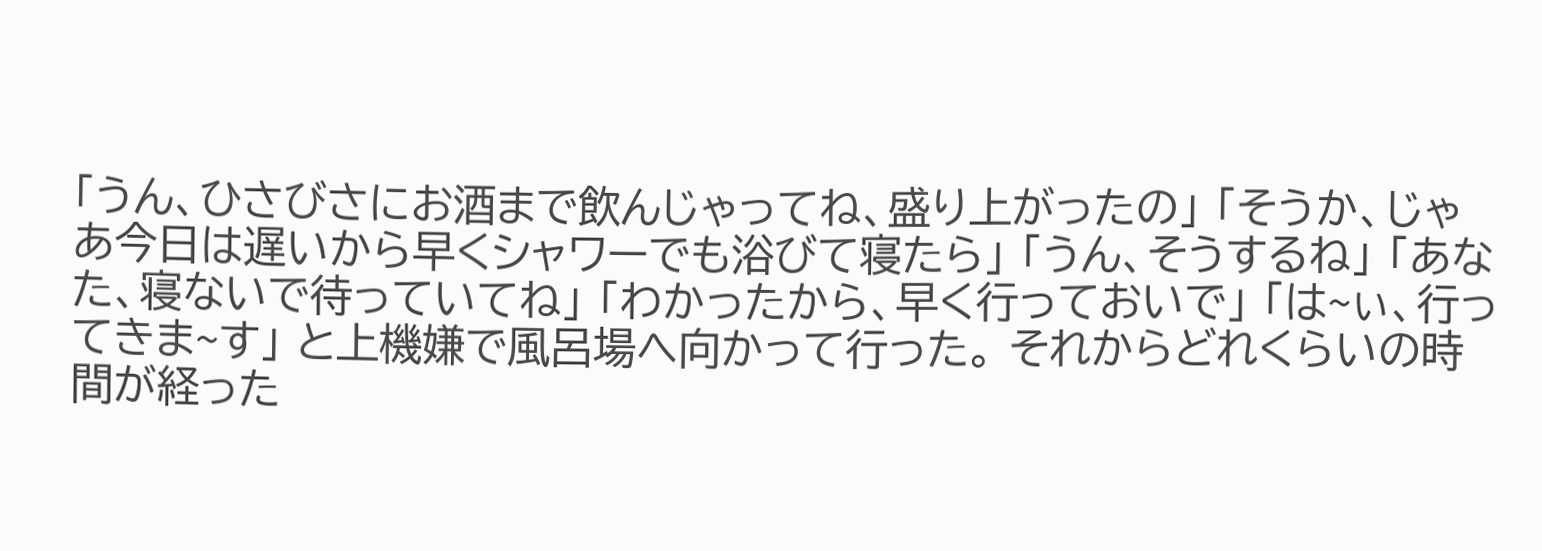「うん、ひさびさにお酒まで飲んじゃってね、盛り上がったの」 「そうか、じゃあ今日は遅いから早くシャワーでも浴びて寝たら」 「うん、そうするね」 「あなた、寝ないで待っていてね」 「わかったから、早く行っておいで」 「は~ぃ、行ってきま~す」 と上機嫌で風呂場へ向かって行った。 それからどれくらいの時間が経った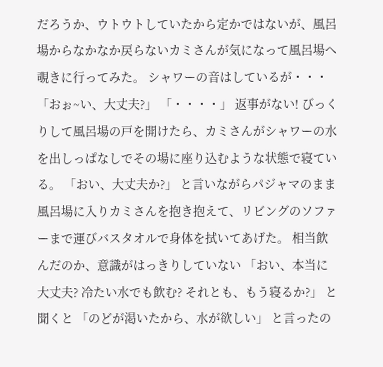だろうか、ウトウトしていたから定かではないが、風呂場からなかなか戻らないカミさんが気になって風呂場へ覗きに行ってみた。 シャワーの音はしているが・・・ 「おぉ~い、大丈夫?」 「・・・・」 返事がない! びっくりして風呂場の戸を開けたら、カミさんがシャワーの水を出しっぱなしでその場に座り込むような状態で寝ている。 「おい、大丈夫か?」 と言いながらパジャマのまま風呂場に入りカミさんを抱き抱えて、リビングのソファーまで運びバスタオルで身体を拭いてあげた。 相当飲んだのか、意識がはっきりしていない 「おい、本当に大丈夫? 冷たい水でも飲む? それとも、もう寝るか?」 と聞くと 「のどが渇いたから、水が欲しい」 と言ったの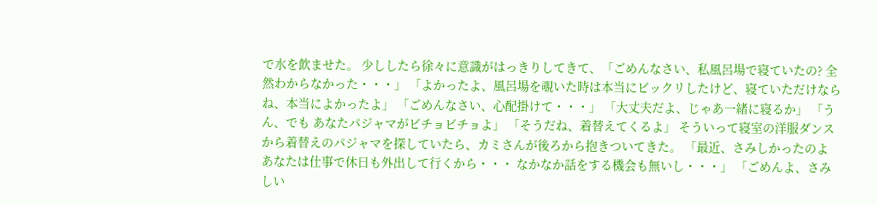で水を飲ませた。 少ししたら徐々に意識がはっきりしてきて、「ごめんなさい、私風呂場で寝ていたの? 全然わからなかった・・・」 「よかったよ、風呂場を覗いた時は本当にビックリしたけど、寝ていただけならね、本当によかったよ」 「ごめんなさい、心配掛けて・・・」 「大丈夫だよ、じゃあ一緒に寝るか」 「うん、でも あなたパジャマがビチョビチョよ」 「そうだね、着替えてくるよ」 そういって寝室の洋服ダンスから着替えのパジャマを探していたら、カミさんが後ろから抱きついてきた。 「最近、さみしかったのよ あなたは仕事で休日も外出して行くから・・・ なかなか話をする機会も無いし・・・」 「ごめんよ、さみしい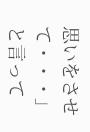思いをさせて・・・」 と言って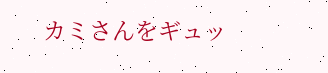カミさんをギュッ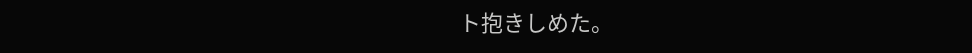ト抱きしめた。